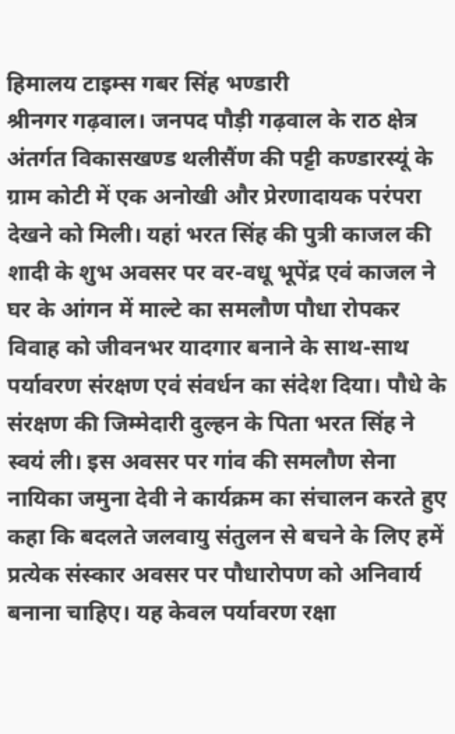हिमालय टाइम्स गबर सिंह भण्डारी
श्रीनगर गढ़वाल। जनपद पौड़ी गढ़वाल के राठ क्षेत्र अंतर्गत विकासखण्ड थलीसैंण की पट्टी कण्डारस्यूं के ग्राम कोटी में एक अनोखी और प्रेरणादायक परंपरा देखने को मिली। यहां भरत सिंह की पुत्री काजल की शादी के शुभ अवसर पर वर-वधू भूपेंद्र एवं काजल ने घर के आंगन में माल्टे का समलौण पौधा रोपकर विवाह को जीवनभर यादगार बनाने के साथ-साथ पर्यावरण संरक्षण एवं संवर्धन का संदेश दिया। पौधे के संरक्षण की जिम्मेदारी दुल्हन के पिता भरत सिंह ने स्वयं ली। इस अवसर पर गांव की समलौण सेना नायिका जमुना देवी ने कार्यक्रम का संचालन करते हुए कहा कि बदलते जलवायु संतुलन से बचने के लिए हमें प्रत्येक संस्कार अवसर पर पौधारोपण को अनिवार्य बनाना चाहिए। यह केवल पर्यावरण रक्षा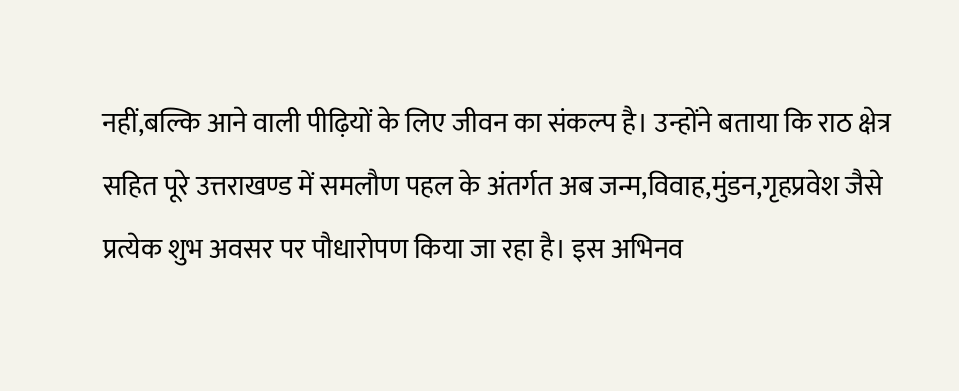नहीं,बल्कि आने वाली पीढ़ियों के लिए जीवन का संकल्प है। उन्होंने बताया कि राठ क्षेत्र सहित पूरे उत्तराखण्ड में समलौण पहल के अंतर्गत अब जन्म,विवाह,मुंडन,गृहप्रवेश जैसे प्रत्येक शुभ अवसर पर पौधारोपण किया जा रहा है। इस अभिनव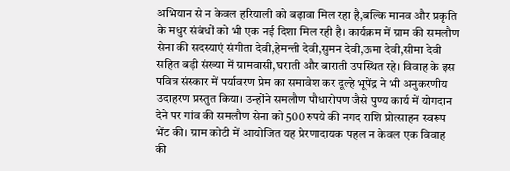अभियान से न केवल हरियाली को बढ़ावा मिल रहा है,बल्कि मानव और प्रकृति के मधुर संबंधों को भी एक नई दिशा मिल रही है। कार्यक्रम में ग्राम की समलौण सेना की सदस्याएं संगीता देवी,हेमन्ती देवी,सुमन देवी,ऊमा देवी,सीमा देवी सहित बड़ी संख्या में ग्रामवासी,घराती और बाराती उपस्थित रहे। विवाह के इस पवित्र संस्कार में पर्यावरण प्रेम का समावेश कर दूल्हे भूपेंद्र ने भी अनुकरणीय उदाहरण प्रस्तुत किया। उन्होंने समलौण पौधारोपण जैसे पुण्य कार्य में योगदान देने पर गांव की समलौण सेना को 500 रुपये की नगद राशि प्रोत्साहन स्वरूप भेंट की। ग्राम कोटी में आयोजित यह प्रेरणादायक पहल न केवल एक विवाह की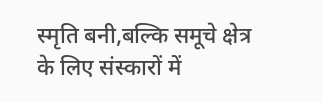स्मृति बनी,बल्कि समूचे क्षेत्र के लिए संस्कारों में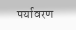पर्यावरण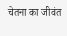चेतना का जीवंत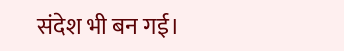संदेश भी बन गई।